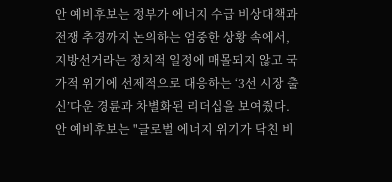안 예비후보는 정부가 에너지 수급 비상대책과 전쟁 추경까지 논의하는 엄중한 상황 속에서, 지방선거라는 정치적 일정에 매몰되지 않고 국가적 위기에 선제적으로 대응하는 ‘3선 시장 출신’다운 경륜과 차별화된 리더십을 보여줬다.
안 예비후보는 "글로벌 에너지 위기가 닥친 비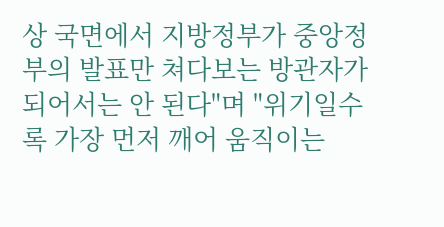상 국면에서 지방정부가 중앙정부의 발표만 쳐다보는 방관자가 되어서는 안 된다"며 "위기일수록 가장 먼저 깨어 움직이는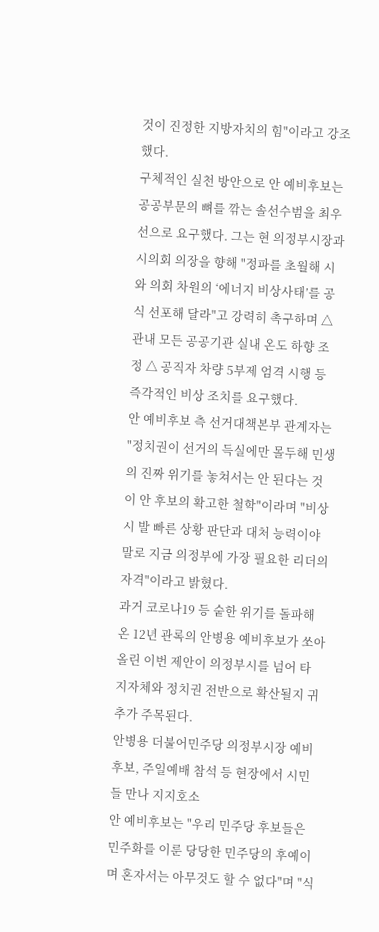것이 진정한 지방자치의 힘"이라고 강조했다.
구체적인 실천 방안으로 안 예비후보는 공공부문의 뼈를 깎는 솔선수범을 최우선으로 요구했다. 그는 현 의정부시장과 시의회 의장을 향해 "정파를 초월해 시와 의회 차원의 ‘에너지 비상사태’를 공식 선포해 달라"고 강력히 촉구하며 △ 관내 모든 공공기관 실내 온도 하향 조정 △ 공직자 차량 5부제 엄격 시행 등 즉각적인 비상 조치를 요구했다.
안 예비후보 측 선거대책본부 관계자는 "정치권이 선거의 득실에만 몰두해 민생의 진짜 위기를 놓쳐서는 안 된다는 것이 안 후보의 확고한 철학"이라며 "비상시 발 빠른 상황 판단과 대처 능력이야말로 지금 의정부에 가장 필요한 리더의 자격"이라고 밝혔다.
과거 코로나19 등 숱한 위기를 돌파해 온 12년 관록의 안병용 예비후보가 쏘아 올린 이번 제안이 의정부시를 넘어 타 지자체와 정치권 전반으로 확산될지 귀추가 주목된다.
안병용 더불어민주당 의정부시장 예비후보, 주일예배 참석 등 현장에서 시민들 만나 지지호소
안 예비후보는 "우리 민주당 후보들은 민주화를 이룬 당당한 민주당의 후예이며 혼자서는 아무것도 할 수 없다"며 "식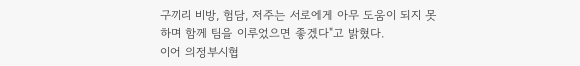구끼리 비방, 험담, 저주는 서로에게 아무 도움이 되지 못하며 함께 팀을 이루었으면 좋겠다"고 밝혔다.
이어 의정부시협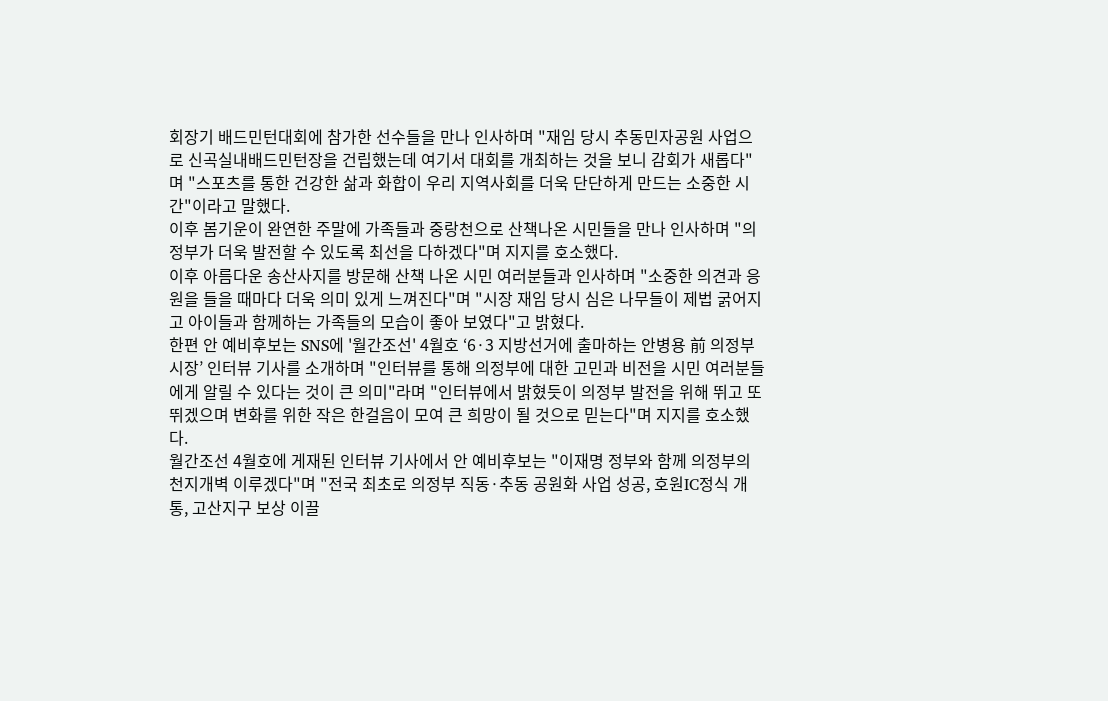회장기 배드민턴대회에 참가한 선수들을 만나 인사하며 "재임 당시 추동민자공원 사업으로 신곡실내배드민턴장을 건립했는데 여기서 대회를 개최하는 것을 보니 감회가 새롭다"며 "스포츠를 통한 건강한 삶과 화합이 우리 지역사회를 더욱 단단하게 만드는 소중한 시간"이라고 말했다.
이후 봄기운이 완연한 주말에 가족들과 중랑천으로 산책나온 시민들을 만나 인사하며 "의정부가 더욱 발전할 수 있도록 최선을 다하겠다"며 지지를 호소했다.
이후 아름다운 송산사지를 방문해 산책 나온 시민 여러분들과 인사하며 "소중한 의견과 응원을 들을 때마다 더욱 의미 있게 느껴진다"며 "시장 재임 당시 심은 나무들이 제법 굵어지고 아이들과 함께하는 가족들의 모습이 좋아 보였다"고 밝혔다.
한편 안 예비후보는 SNS에 '월간조선' 4월호 ‘6·3 지방선거에 출마하는 안병용 前 의정부시장’ 인터뷰 기사를 소개하며 "인터뷰를 통해 의정부에 대한 고민과 비전을 시민 여러분들에게 알릴 수 있다는 것이 큰 의미"라며 "인터뷰에서 밝혔듯이 의정부 발전을 위해 뛰고 또 뛰겠으며 변화를 위한 작은 한걸음이 모여 큰 희망이 될 것으로 믿는다"며 지지를 호소했다.
월간조선 4월호에 게재된 인터뷰 기사에서 안 예비후보는 "이재명 정부와 함께 의정부의 천지개벽 이루겠다"며 "전국 최초로 의정부 직동·추동 공원화 사업 성공, 호원IC정식 개통, 고산지구 보상 이끌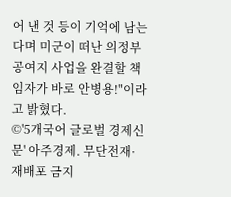어 낸 것 등이 기억에 남는다며 미군이 떠난 의정부 공여지 사업을 완결할 책임자가 바로 안병용!"이라고 밝혔다.
©'5개국어 글로벌 경제신문' 아주경제. 무단전재·재배포 금지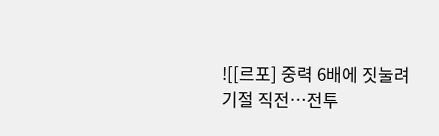![[르포] 중력 6배에 짓눌려 기절 직전…전투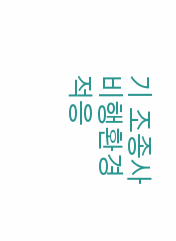기 조종사 비행환경 적응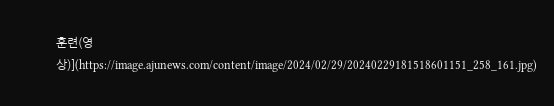훈련(영상)](https://image.ajunews.com/content/image/2024/02/29/20240229181518601151_258_161.jpg)